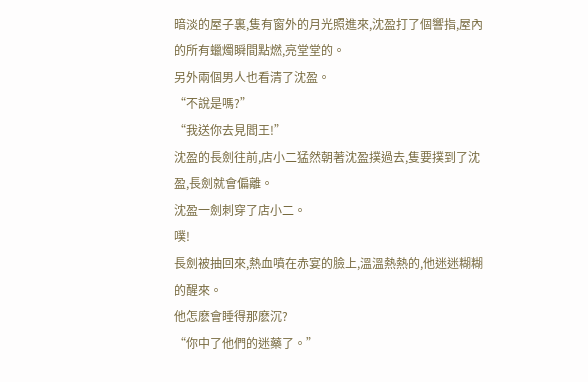暗淡的屋子裏,隻有窗外的月光照進來,沈盈打了個響指,屋內的所有蠟燭瞬間點燃,亮堂堂的。
另外兩個男人也看清了沈盈。
“不說是嗎?”
“我送你去見閻王!”
沈盈的長劍往前,店小二猛然朝著沈盈撲過去,隻要撲到了沈盈,長劍就會偏離。
沈盈一劍刺穿了店小二。
噗!
長劍被抽回來,熱血噴在赤宴的臉上,溫溫熱熱的,他迷迷糊糊的醒來。
他怎麽會睡得那麽沉?
“你中了他們的迷藥了。”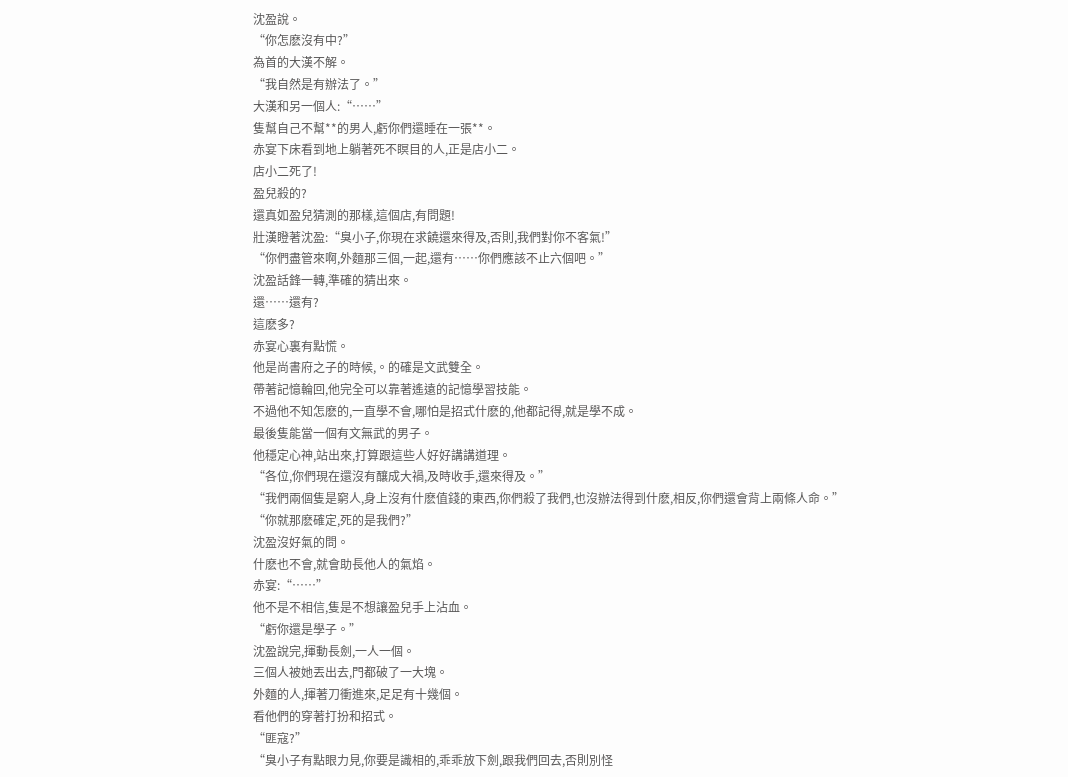沈盈說。
“你怎麽沒有中?”
為首的大漢不解。
“我自然是有辦法了。”
大漢和另一個人:“……”
隻幫自己不幫**的男人,虧你們還睡在一張**。
赤宴下床看到地上躺著死不瞑目的人,正是店小二。
店小二死了!
盈兒殺的?
還真如盈兒猜測的那樣,這個店,有問題!
壯漢瞪著沈盈:“臭小子,你現在求饒還來得及,否則,我們對你不客氣!”
“你們盡管來啊,外麵那三個,一起,還有……你們應該不止六個吧。”
沈盈話鋒一轉,準確的猜出來。
還……還有?
這麽多?
赤宴心裏有點慌。
他是尚書府之子的時候,。的確是文武雙全。
帶著記憶輪回,他完全可以靠著遙遠的記憶學習技能。
不過他不知怎麽的,一直學不會,哪怕是招式什麽的,他都記得,就是學不成。
最後隻能當一個有文無武的男子。
他穩定心神,站出來,打算跟這些人好好講講道理。
“各位,你們現在還沒有釀成大禍,及時收手,還來得及。”
“我們兩個隻是窮人,身上沒有什麽值錢的東西,你們殺了我們,也沒辦法得到什麽,相反,你們還會背上兩條人命。”
“你就那麽確定,死的是我們?”
沈盈沒好氣的問。
什麽也不會,就會助長他人的氣焰。
赤宴:“……”
他不是不相信,隻是不想讓盈兒手上沾血。
“虧你還是學子。”
沈盈說完,揮動長劍,一人一個。
三個人被她丟出去,門都破了一大塊。
外麵的人,揮著刀衝進來,足足有十幾個。
看他們的穿著打扮和招式。
“匪寇?”
“臭小子有點眼力見,你要是識相的,乖乖放下劍,跟我們回去,否則別怪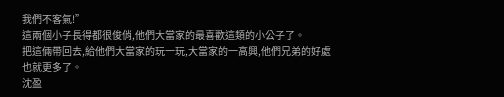我們不客氣!”
這兩個小子長得都很俊俏,他們大當家的最喜歡這類的小公子了。
把這倆帶回去,給他們大當家的玩一玩,大當家的一高興,他們兄弟的好處也就更多了。
沈盈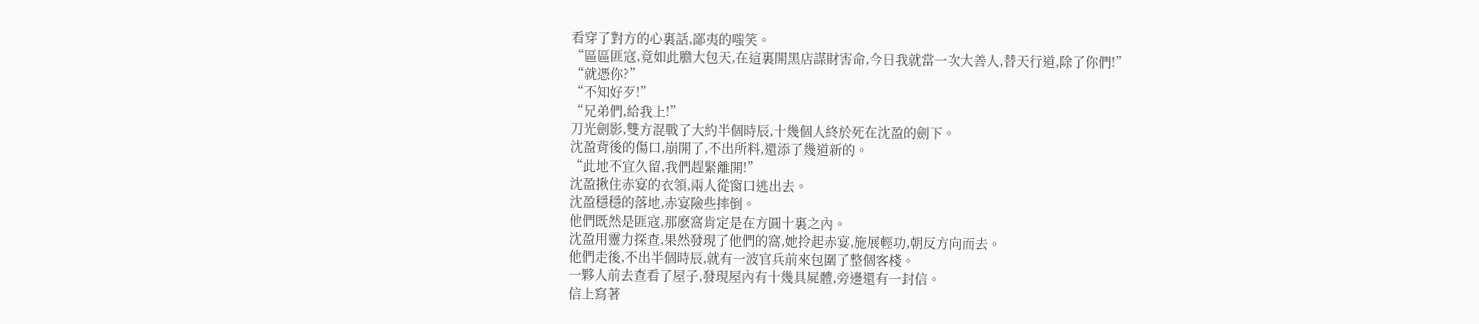看穿了對方的心裏話,鄙夷的嗤笑。
“區區匪寇,竟如此膽大包天,在這裏開黑店謀財害命,今日我就當一次大善人,替天行道,除了你們!”
“就憑你?”
“不知好歹!”
“兄弟們,給我上!”
刀光劍影,雙方混戰了大約半個時辰,十幾個人終於死在沈盈的劍下。
沈盈背後的傷口,崩開了,不出所料,還添了幾道新的。
“此地不宜久留,我們趕緊離開!”
沈盈揪住赤宴的衣領,兩人從窗口逃出去。
沈盈穩穩的落地,赤宴險些摔倒。
他們既然是匪寇,那麽窩肯定是在方圓十裏之內。
沈盈用靈力探查,果然發現了他們的窩,她拎起赤宴,施展輕功,朝反方向而去。
他們走後,不出半個時辰,就有一波官兵前來包圍了整個客棧。
一夥人前去查看了屋子,發現屋內有十幾具屍體,旁邊還有一封信。
信上寫著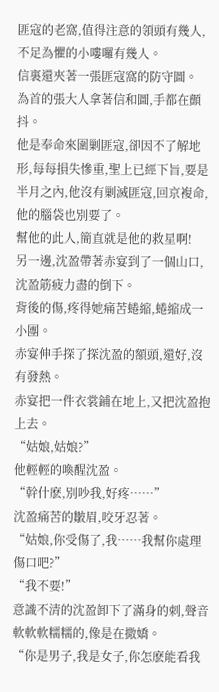匪寇的老窩,值得注意的領頭有幾人,不足為懼的小嘍囉有幾人。
信裏還夾著一張匪寇窩的防守圖。
為首的張大人拿著信和圖,手都在顫抖。
他是奉命來圍剿匪寇,卻因不了解地形,每每損失慘重,聖上已經下旨,要是半月之內,他沒有剿滅匪寇,回京複命,他的腦袋也別要了。
幫他的此人,簡直就是他的救星啊!
另一邊,沈盈帶著赤宴到了一個山口,沈盈筋疲力盡的倒下。
背後的傷,疼得她痛苦蜷縮,蜷縮成一小團。
赤宴伸手探了探沈盈的額頭,還好,沒有發熱。
赤宴把一件衣裳鋪在地上,又把沈盈抱上去。
“姑娘,姑娘?”
他輕輕的喚醒沈盈。
“幹什麽,別吵我,好疼……”
沈盈痛苦的皺眉,咬牙忍著。
“姑娘,你受傷了,我……我幫你處理傷口吧?”
“我不要!”
意識不清的沈盈卸下了滿身的刺,聲音軟軟軟糯糯的,像是在撒嬌。
“你是男子,我是女子,你怎麽能看我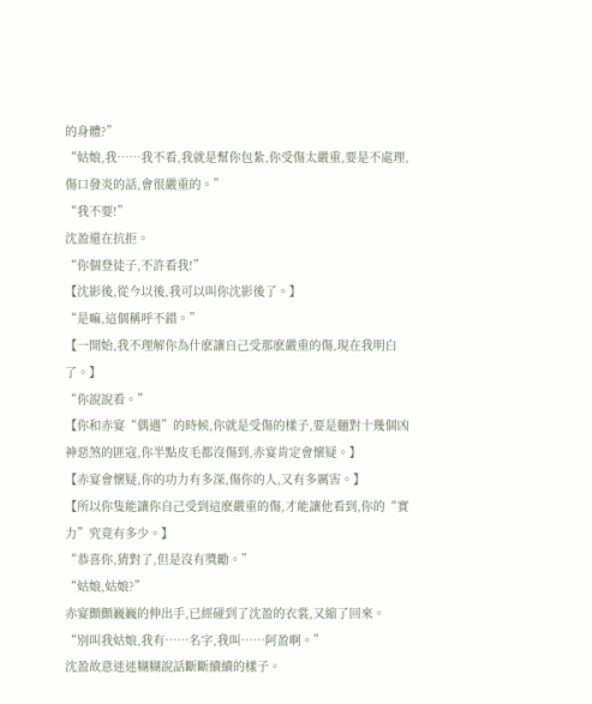的身體?”
“姑娘,我……我不看,我就是幫你包紮,你受傷太嚴重,要是不處理,傷口發炎的話,會很嚴重的。”
“我不要!”
沈盈還在抗拒。
“你個登徒子,不許看我!”
【沈影後,從今以後,我可以叫你沈影後了。】
“是嘛,這個稱呼不錯。”
【一開始,我不理解你為什麽讓自己受那麽嚴重的傷,現在我明白了。】
“你說說看。”
【你和赤宴“偶遇”的時候,你就是受傷的樣子,要是麵對十幾個凶神惡煞的匪寇,你半點皮毛都沒傷到,赤宴肯定會懷疑。】
【赤宴會懷疑,你的功力有多深,傷你的人,又有多厲害。】
【所以你隻能讓你自己受到這麽嚴重的傷,才能讓他看到,你的“實力”究竟有多少。】
“恭喜你,猜對了,但是沒有獎勵。”
“姑娘,姑娘?”
赤宴顫顫巍巍的伸出手,已經碰到了沈盈的衣裳,又縮了回來。
“別叫我姑娘,我有……名字,我叫……阿盈啊。”
沈盈故意迷迷糊糊說話斷斷續續的樣子。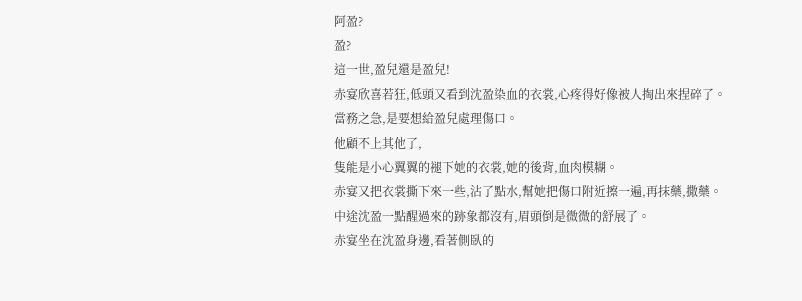阿盈?
盈?
這一世,盈兒還是盈兒!
赤宴欣喜若狂,低頭又看到沈盈染血的衣裳,心疼得好像被人掏出來捏碎了。
當務之急,是要想給盈兒處理傷口。
他顧不上其他了,
隻能是小心翼翼的褪下她的衣裳,她的後背,血肉模糊。
赤宴又把衣裳撕下來一些,沾了點水,幫她把傷口附近擦一遍,再抹藥,撒藥。
中途沈盈一點醒過來的跡象都沒有,眉頭倒是微微的舒展了。
赤宴坐在沈盈身邊,看著側臥的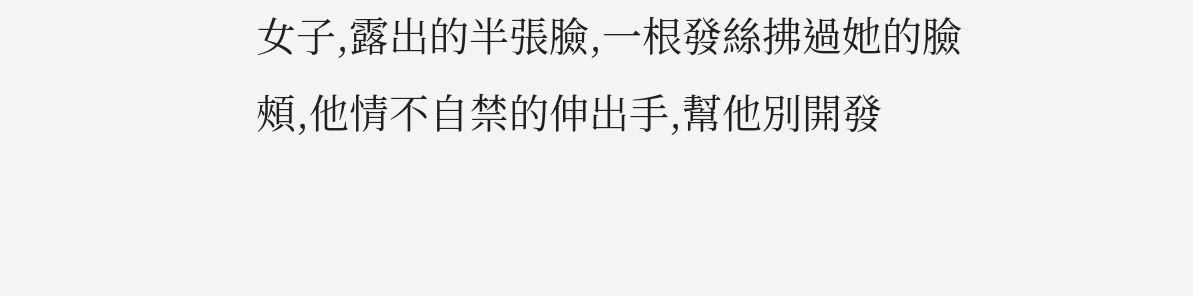女子,露出的半張臉,一根發絲拂過她的臉頰,他情不自禁的伸出手,幫他別開發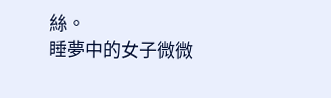絲。
睡夢中的女子微微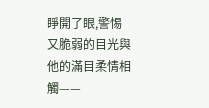睜開了眼,警惕又脆弱的目光與他的滿目柔情相觸——